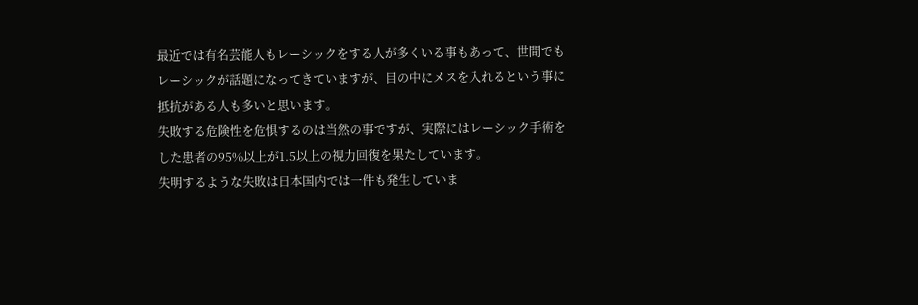最近では有名芸能人もレーシックをする人が多くいる事もあって、世間でも
レーシックが話題になってきていますが、目の中にメスを入れるという事に
抵抗がある人も多いと思います。
失敗する危険性を危惧するのは当然の事ですが、実際にはレーシック手術を
した患者の95%以上が1.5以上の視力回復を果たしています。
失明するような失敗は日本国内では一件も発生していま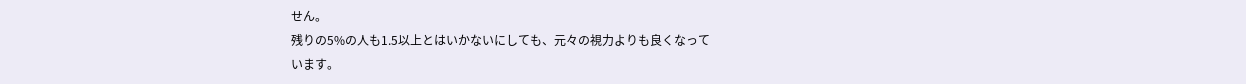せん。
残りの5%の人も1.5以上とはいかないにしても、元々の視力よりも良くなって
います。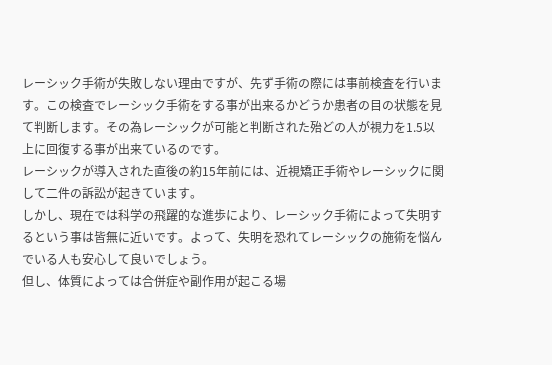レーシック手術が失敗しない理由ですが、先ず手術の際には事前検査を行いま
す。この検査でレーシック手術をする事が出来るかどうか患者の目の状態を見
て判断します。その為レーシックが可能と判断された殆どの人が視力を1.5以
上に回復する事が出来ているのです。
レーシックが導入された直後の約15年前には、近視矯正手術やレーシックに関
して二件の訴訟が起きています。
しかし、現在では科学の飛躍的な進歩により、レーシック手術によって失明す
るという事は皆無に近いです。よって、失明を恐れてレーシックの施術を悩ん
でいる人も安心して良いでしょう。
但し、体質によっては合併症や副作用が起こる場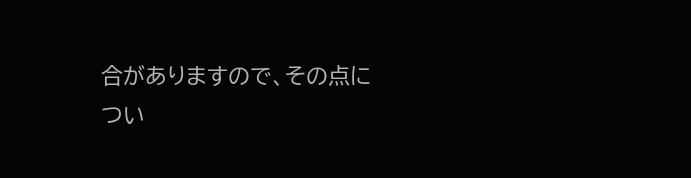合がありますので、その点に
つい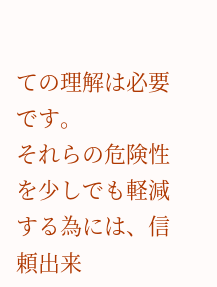ての理解は必要です。
それらの危険性を少しでも軽減する為には、信頼出来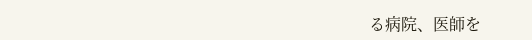る病院、医師を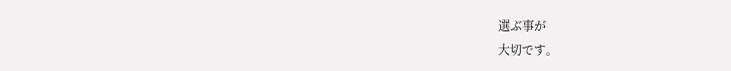選ぶ事が
大切です。